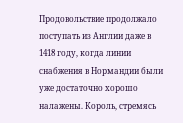Продовольствие продолжало поступать из Англии даже в 1418 году, когда линии снабжения в Нормандии были уже достаточно хорошо налажены. Король, стремясь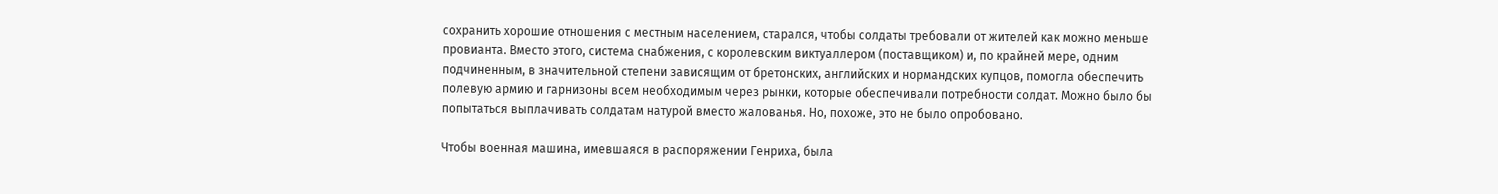сохранить хорошие отношения с местным населением, старался, чтобы солдаты требовали от жителей как можно меньше провианта. Вместо этого, система снабжения, с королевским виктуаллером (поставщиком) и, по крайней мере, одним подчиненным, в значительной степени зависящим от бретонских, английских и нормандских купцов, помогла обеспечить полевую армию и гарнизоны всем необходимым через рынки, которые обеспечивали потребности солдат. Можно было бы попытаться выплачивать солдатам натурой вместо жалованья. Но, похоже, это не было опробовано.

Чтобы военная машина, имевшаяся в распоряжении Генриха, была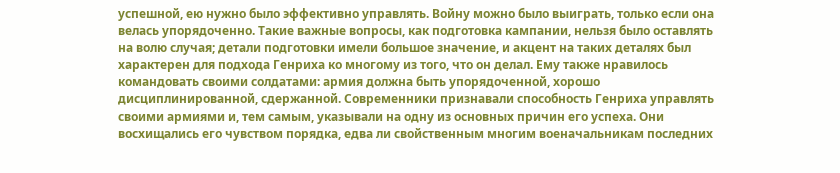успешной, ею нужно было эффективно управлять. Войну можно было выиграть, только если она велась упорядоченно. Такие важные вопросы, как подготовка кампании, нельзя было оставлять на волю случая; детали подготовки имели большое значение, и акцент на таких деталях был характерен для подхода Генриха ко многому из того, что он делал. Ему также нравилось командовать своими солдатами: армия должна быть упорядоченной, хорошо дисциплинированной, сдержанной. Современники признавали способность Генриха управлять своими армиями и, тем самым, указывали на одну из основных причин его успеха. Они восхищались его чувством порядка, едва ли свойственным многим военачальникам последних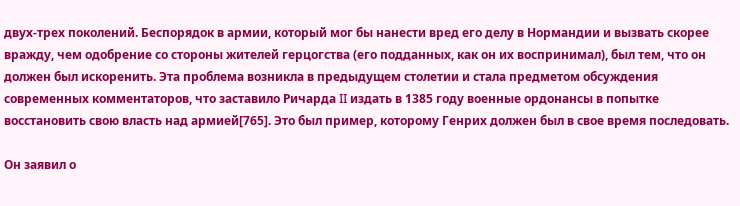двух-трех поколений. Беспорядок в армии, который мог бы нанести вред его делу в Нормандии и вызвать скорее вражду, чем одобрение со стороны жителей герцогства (его подданных, как он их воспринимал), был тем, что он должен был искоренить. Эта проблема возникла в предыдущем столетии и стала предметом обсуждения современных комментаторов, что заставило Ричарда II издать в 1385 году военные ордонансы в попытке восстановить свою власть над армией[765]. Это был пример, которому Генрих должен был в свое время последовать.

Он заявил о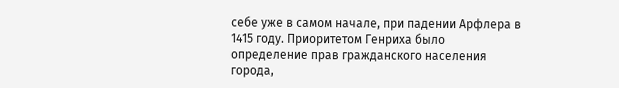себе уже в самом начале, при падении Арфлера в 1415 году. Приоритетом Генриха было определение прав гражданского населения города,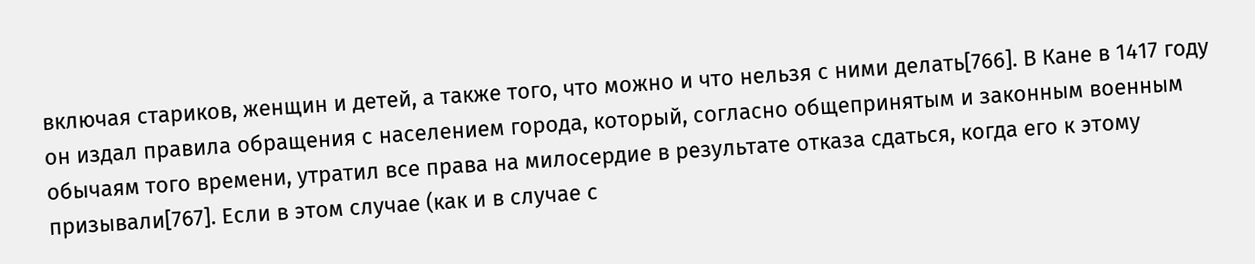включая стариков, женщин и детей, а также того, что можно и что нельзя с ними делать[766]. В Кане в 1417 году он издал правила обращения с населением города, который, согласно общепринятым и законным военным обычаям того времени, утратил все права на милосердие в результате отказа сдаться, когда его к этому призывали[767]. Если в этом случае (как и в случае с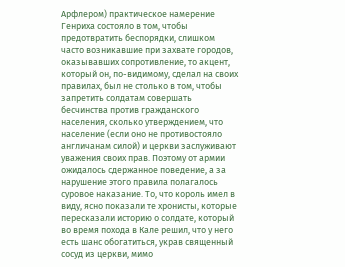Арфлером) практическое намерение Генриха состояло в том, чтобы предотвратить беспорядки, слишком часто возникавшие при захвате городов, оказывавших сопротивление, то акцент, который он, по-видимому, сделал на своих правилах, был не столько в том, чтобы запретить солдатам совершать бесчинства против гражданского населения, сколько утверждением, что население (если оно не противостояло англичанам силой) и церкви заслуживают уважения своих прав. Поэтому от армии ожидалось сдержанное поведение, а за нарушение этого правила полагалось суровое наказание. То, что король имел в виду, ясно показали те хронисты, которые пересказали историю о солдате, который во время похода в Кале решил, что у него есть шанс обогатиться, украв священный сосуд из церкви, мимо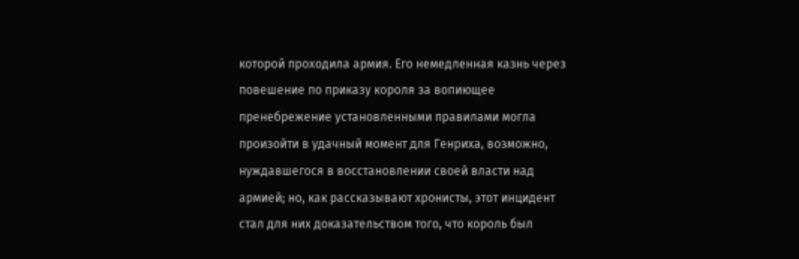которой проходила армия. Его немедленная казнь через повешение по приказу короля за вопиющее пренебрежение установленными правилами могла произойти в удачный момент для Генриха, возможно, нуждавшегося в восстановлении своей власти над армией; но, как рассказывают хронисты, этот инцидент стал для них доказательством того, что король был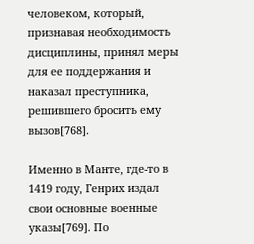человеком, который, признавая необходимость дисциплины, принял меры для ее поддержания и наказал преступника, решившего бросить ему вызов[768].

Именно в Манте, где-то в 1419 году, Генрих издал свои основные военные указы[769]. По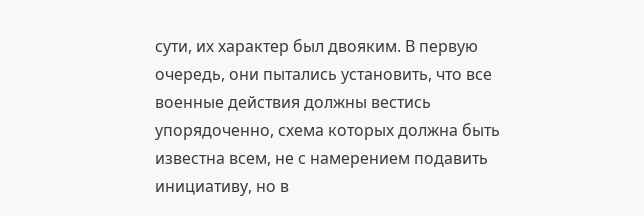сути, их характер был двояким. В первую очередь, они пытались установить, что все военные действия должны вестись упорядоченно, схема которых должна быть известна всем, не с намерением подавить инициативу, но в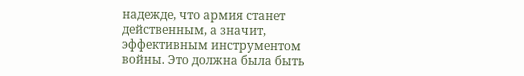надежде, что армия станет действенным, а значит, эффективным инструментом войны. Это должна была быть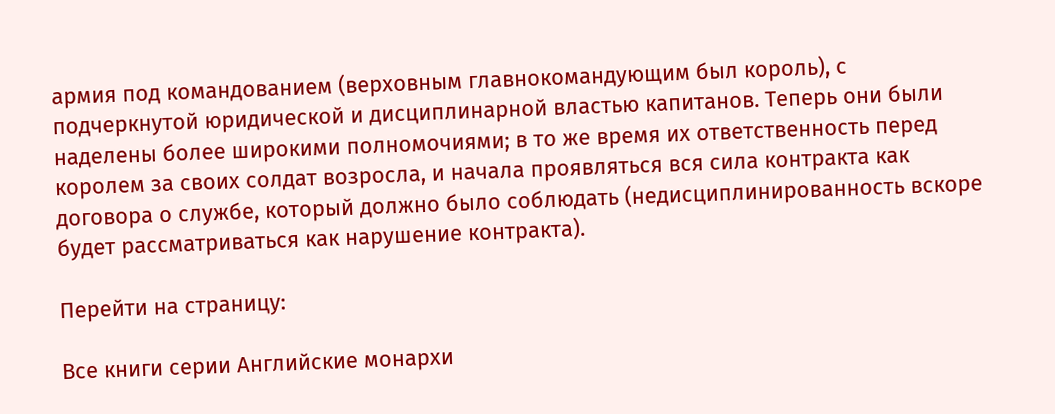армия под командованием (верховным главнокомандующим был король), с подчеркнутой юридической и дисциплинарной властью капитанов. Теперь они были наделены более широкими полномочиями; в то же время их ответственность перед королем за своих солдат возросла, и начала проявляться вся сила контракта как договора о службе, который должно было соблюдать (недисциплинированность вскоре будет рассматриваться как нарушение контракта).

Перейти на страницу:

Все книги серии Английские монархи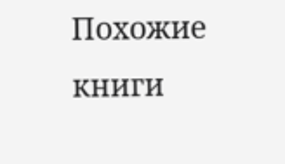Похожие книги